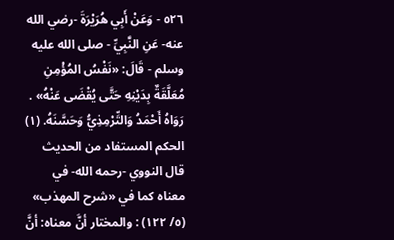٥٢٦ - وَعَنْ أَبِي هُرَيْرَةَ -رضي الله عنه- عَنِ النَّبِيِّ - صلى الله عليه وسلم - قَالَ: «نَفْسُ المُؤْمِنِ مُعَلَّقَةٌ بِدَيْنِهِ حَتَّى يُقْضَى عَنْهُ» . رَوَاهُ أَحْمَدُ وَالتِّرْمِذِيُّ وَحَسَّنَهُ. (١)
الحكم المستفاد من الحديث
قال النووي -رحمه الله- في معناه كما في «شرح المهذب» (٥/ ١٢٢) : والمختار أنَّ معناه: أنَّ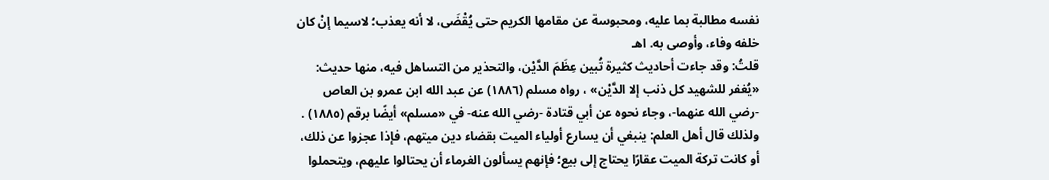نفسه مطالبة بما عليه، ومحبوسة عن مقامها الكريم حتى يُقْضَى، لا أنه يعذب؛ لاسيما إنْ كان خلفه وفاء، وأوصى به. اهـ
قلتُ: وقد جاءت أحاديث كثيرة تُبين عِظَمَ الدَّيْن، والتحذير من التساهل فيه، منها حديث: «يُغفر للشهيد كل ذنب إلا الدَّيْن» ، رواه مسلم (١٨٨٦) عن عبد الله ابن عمرو بن العاص -رضي الله عنهما-، وجاء نحوه عن أبي قتادة -رضي الله عنه- في «مسلم» أيضًا برقم (١٨٨٥) .
ولذلك قال أهل العلم: ينبغي أن يسارع أولياء الميت بقضاء دين ميتهم، فإذا عجزوا عن ذلك، أو كانت تركة الميت عقارًا يحتاج إلى بيع؛ فإنهم يسألون الغرماء أن يحتالوا عليهم، ويتحملوا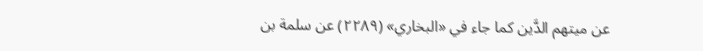عن ميتهم الدَّين كما جاء في «البخاري» (٢٢٨٩) عن سلمة بن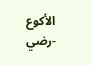الأكوع -رضي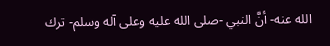الله عنه- أنَّ النبي -صلى الله عليه وعلى آله وسلم- ترك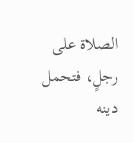الصلاة على رجلٍ، فتحمل دينه